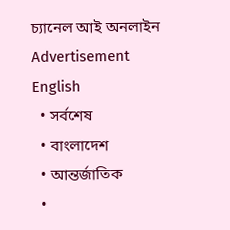চ্যানেল আই অনলাইন
Advertisement
English
  • সর্বশেষ
  • বাংলাদেশ
  • আন্তর্জাতিক
  •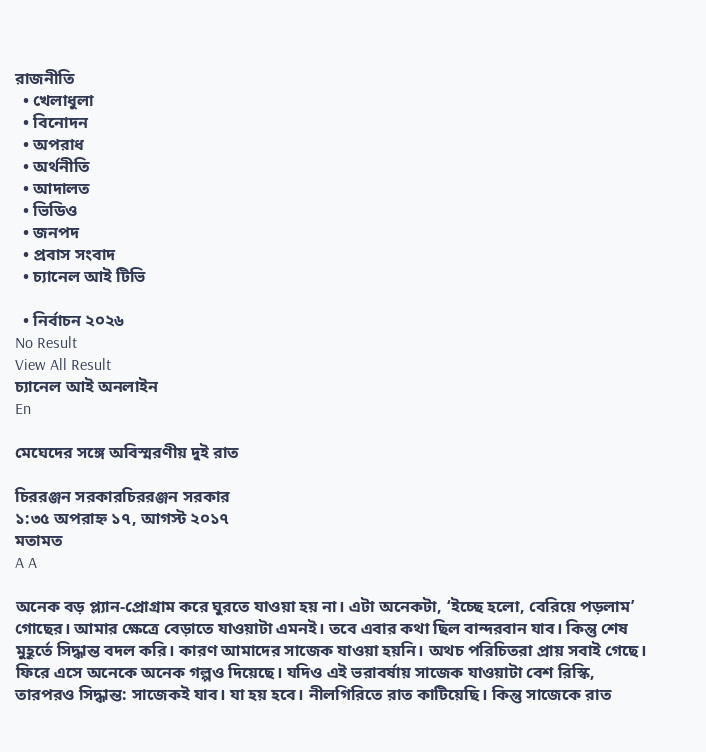রাজনীতি
  • খেলাধুলা
  • বিনোদন
  • অপরাধ
  • অর্থনীতি
  • আদালত
  • ভিডিও
  • জনপদ
  • প্রবাস সংবাদ
  • চ্যানেল আই টিভি

  • নির্বাচন ২০২৬
No Result
View All Result
চ্যানেল আই অনলাইন
En

মেঘেদের সঙ্গে অবিস্মরণীয় দুই রাত

চিররঞ্জন সরকারচিররঞ্জন সরকার
১:৩৫ অপরাহ্ন ১৭, আগস্ট ২০১৭
মতামত
A A

অনেক বড় প্ল্যান-প্রোগ্রাম করে ঘুরতে যাওয়া হয় না। এটা অনেকটা, ‘ইচ্ছে হলো, বেরিয়ে পড়লাম’ গোছের। আমার ক্ষেত্রে বেড়াতে যাওয়াটা এমনই। তবে এবার কথা ছিল বান্দরবান যাব। কিন্তু শেষ মুহূর্তে সিদ্ধান্ত বদল করি। কারণ আমাদের সাজেক যাওয়া হয়নি। অথচ পরিচিতরা প্রায় সবাই গেছে। ফিরে এসে অনেকে অনেক গল্পও দিয়েছে। যদিও এই ভরাবর্ষায় সাজেক যাওয়াটা বেশ রিস্কি, তারপরও সিদ্ধান্ত: সাজেকই যাব। যা হয় হবে। নীলগিরিতে রাত কাটিয়েছি। কিন্তু সাজেকে রাত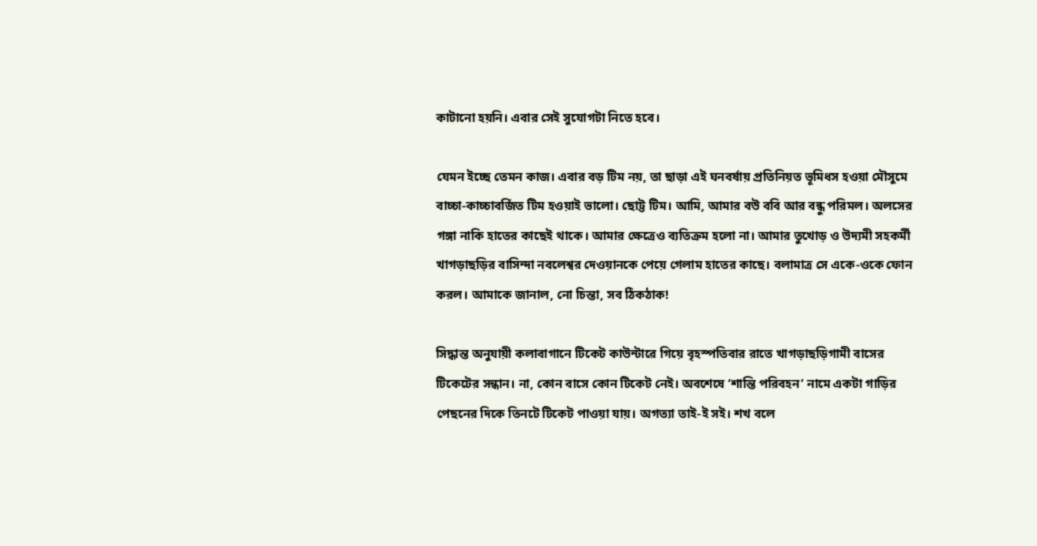কাটানো হয়নি। এবার সেই সুযোগটা নিতে হবে।

যেমন ইচ্ছে তেমন কাজ। এবার বড় টিম নয়, তা ছাড়া এই ঘনবর্ষায় প্রতিনিয়ত ভূমিধস হওয়া মৌসুমে বাচ্চা-কাচ্চাবর্জিত টিম হওয়াই ভালো। ছোট্ট টিম। আমি, আমার বউ ববি আর বন্ধু পরিমল। অলসের গঙ্গা নাকি হাতের কাছেই থাকে। আমার ক্ষেত্রেও ব্যতিক্রম হলো না। আমার তুখোড় ও উদ্যমী সহকর্মী খাগড়াছড়ির বাসিন্দা নবলেশ্বর দেওয়ানকে পেয়ে গেলাম হাতের কাছে। বলামাত্র সে একে-ওকে ফোন করল। আমাকে জানাল, নো চিন্তা, সব ঠিকঠাক!

সিদ্ধান্ত অনুযায়ী কলাবাগানে টিকেট কাউন্টারে গিয়ে বৃহস্পতিবার রাতে খাগড়াছড়িগামী বাসের টিকেটের সন্ধান। না, কোন বাসে কোন টিকেট নেই। অবশেষে ‘শান্তি পরিবহন’ নামে একটা গাড়ির পেছনের দিকে তিনটে টিকেট পাওয়া যায়। অগত্যা তাই-ই সই। শখ বলে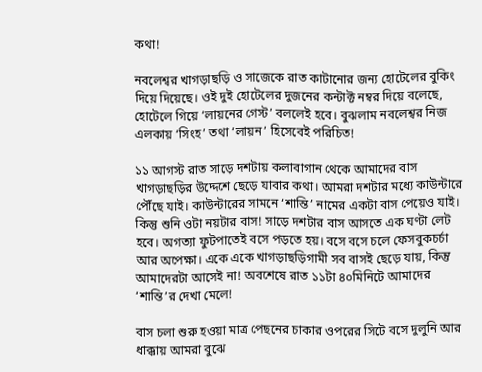কথা!

নবলেশ্বর খাগড়াছড়ি ও সাজেকে রাত কাটানোর জন্য হোটেলের বুকিং দিয়ে দিয়েছে। ওই দুই হোটেলের দুজনের কন্টাক্ট নম্বর দিয়ে বলেছে, হোটেলে গিয়ে ‘লায়নের গেস্ট’ বললেই হবে। বুঝলাম নবলেশ্বর নিজ এলকায় ‘সিংহ’ তথা ‘লায়ন’ হিসেবেই পরিচিত!

১১ আগস্ট রাত সাড়ে দশটায় কলাবাগান থেকে আমাদের বাস খাগড়াছড়ির উদ্দেশে ছেড়ে যাবার কথা। আমরা দশটার মধ্যে কাউন্টারে পৌঁছে যাই। কাউন্টারের সামনে ‘শান্তি’ নামের একটা বাস পেয়েও যাই। কিন্তু শুনি ওটা নয়টার বাস! সাড়ে দশটার বাস আসতে এক ঘণ্টা লেট হবে। অগত্যা ফুটপাতেই বসে পড়তে হয়। বসে বসে চলে ফেসবুকচর্চা আর অপেক্ষা। একে একে খাগড়াছড়িগামী সব বাসই ছেড়ে যায়, কিন্তু আমাদেরটা আসেই না! অবশেষে রাত ১১টা ৪০মিনিটে আমাদের ‘শান্তি’র দেখা মেলে!

বাস চলা শুরু হওয়া মাত্র পেছনের চাকার ওপরের সিটে বসে দুলুনি আর ধাক্কায় আমরা বুঝে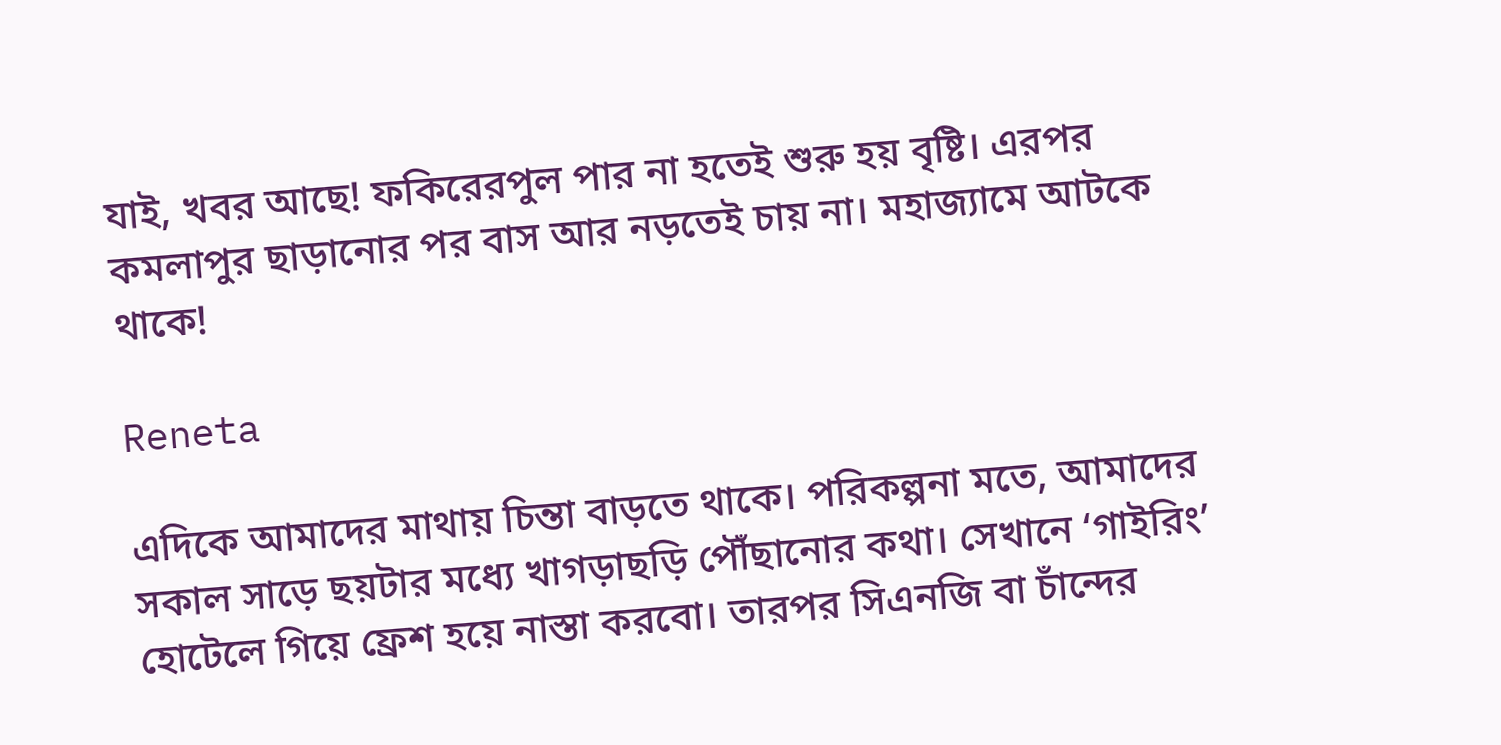যাই, খবর আছে! ফকিরেরপুল পার না হতেই শুরু হয় বৃষ্টি। এরপর কমলাপুর ছাড়ানোর পর বাস আর নড়তেই চায় না। মহাজ্যামে আটকে থাকে!

Reneta

এদিকে আমাদের মাথায় চিন্তা বাড়তে থাকে। পরিকল্পনা মতে, আমাদের সকাল সাড়ে ছয়টার মধ্যে খাগড়াছড়ি পৌঁছানোর কথা। সেখানে ‘গাইরিং’ হোটেলে গিয়ে ফ্রেশ হয়ে নাস্তা করবো। তারপর সিএনজি বা চাঁন্দের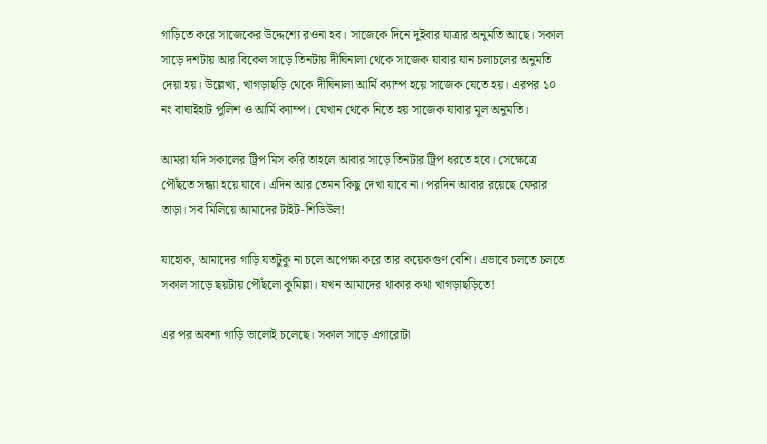গাড়িতে করে সাজেকের উদ্দেশ্যে রওনা হব। সাজেকে দিনে দুইবার যাত্রার অনুমতি আছে। সকাল সাড়ে দশটায় আর বিকেল সাড়ে তিনটায় দীঘিনালা থেকে সাজেক যাবার যান চলাচলের অনুমতি দেয়া হয়। উল্লেখ্য, খাগড়াছড়ি থেকে দীঘিনালা আর্মি ক্যাম্প হয়ে সাজেক যেতে হয়। এরপর ১০ নং বাঘাইহাট পুলিশ ও আর্মি ক্যাম্প। যেখান থেকে নিতে হয় সাজেক যাবার মূল অনুমতি।

আমরা যদি সকালের ট্রিপ মিস করি তাহলে আবার সাড়ে তিনটার ট্রিপ ধরতে হবে। সেক্ষেত্রে পৌঁছতে সন্ধ্যা হয়ে যাবে। এদিন আর তেমন কিছু দেখা যাবে না। পরদিন আবার রয়েছে ফেরার তাড়া। সব মিলিয়ে আমাদের টাইট-শিডিউল!

যাহোক, আমাদের গাড়ি যতটুকু না চলে অপেক্ষা করে তার কয়েকগুণ বেশি। এভাবে চলতে চলতে সকাল সাড়ে ছয়টায় পৌঁছলো কুমিল্লা। যখন আমাদের থাকার কথা খাগড়াছড়িতে!

এর পর অবশ্য গাড়ি ভালোই চলেছে। সকাল সাড়ে এগারোটা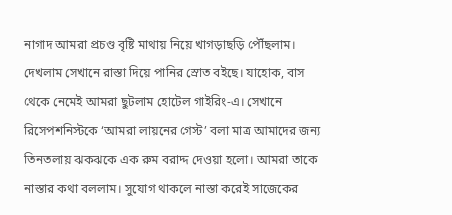নাগাদ আমরা প্রচণ্ড বৃষ্টি মাথায় নিয়ে খাগড়াছড়ি পৌঁছলাম। দেখলাম সেখানে রাস্তা দিয়ে পানির স্রোত বইছে। যাহোক, বাস থেকে নেমেই আমরা ছুটলাম হোটেল গাইরিং-এ। সেখানে রিসেপশনিস্টকে ‘আমরা লায়নের গেস্ট’ বলা মাত্র আমাদের জন্য তিনতলায় ঝকঝকে এক রুম বরাদ্দ দেওয়া হলো। আমরা তাকে নাস্তার কথা বললাম। সুযোগ থাকলে নাস্তা করেই সাজেকের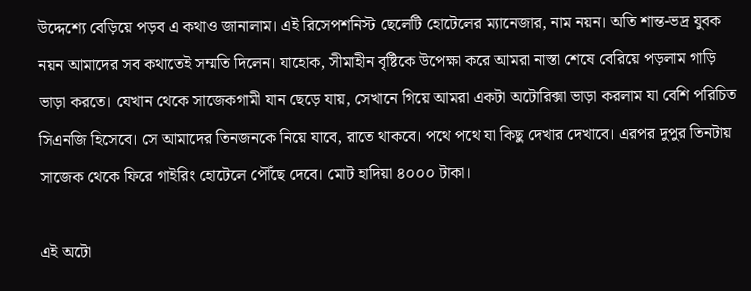উদ্দেশ্যে বেড়িয়ে পড়ব এ কথাও জানালাম। এই রিসেপশনিস্ট ছেলেটি হোটেলের ম্যানেজার, নাম নয়ন। অতি শান্ত-ভদ্র যুবক নয়ন আমাদের সব কথাতেই সম্মতি দিলেন। যাহোক, সীমাহীন বৃষ্টিকে উপেক্ষা করে আমরা নাস্তা শেষে বেরিয়ে পড়লাম গাড়ি ভাড়া করতে। যেখান থেকে সাজেকগামী যান ছেড়ে যায়, সেখানে গিয়ে আমরা একটা অটোরিক্সা ভাড়া করলাম যা বেশি পরিচিত সিএনজি হিসেবে। সে আমাদের তিনজনকে নিয়ে যাবে, রাতে থাকবে। পথে পথে যা কিছু দেখার দেখাবে। এরপর দুপুর তিনটায় সাজেক থেকে ফিরে গাইরিং হোটেলে পৌঁছে দেবে। মোট হাদিয়া ৪০০০ টাকা।

এই অটো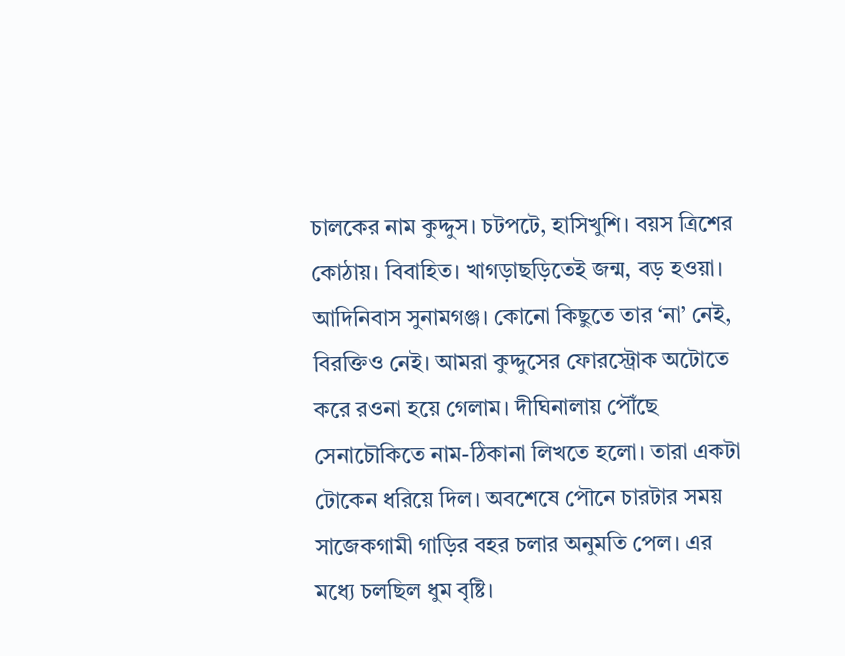চালকের নাম কুদ্দুস। চটপটে, হাসিখুশি। বয়স ত্রিশের কোঠায়। বিবাহিত। খাগড়াছড়িতেই জন্ম, বড় হওয়া। আদিনিবাস সুনামগঞ্জ। কোনো কিছুতে তার ‘না’ নেই, বিরক্তিও নেই। আমরা কুদ্দুসের ফোরস্ট্রোক অটোতে করে রওনা হয়ে গেলাম। দীঘিনালায় পৌঁছে সেনাচৌকিতে নাম-ঠিকানা লিখতে হলো। তারা একটা টোকেন ধরিয়ে দিল। অবশেষে পৌনে চারটার সময় সাজেকগামী গাড়ির বহর চলার অনুমতি পেল। এর মধ্যে চলছিল ধুম বৃষ্টি।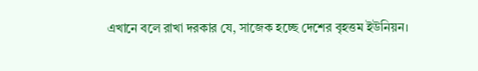এখানে বলে রাখা দরকার যে, সাজেক হচ্ছে দেশের বৃহত্তম ইউনিয়ন।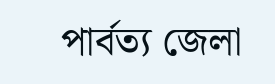পার্বত্য জেলা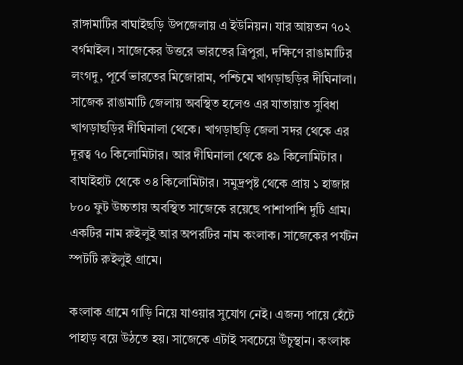রাঙ্গামাটির বাঘাইছড়ি উপজেলায় এ ইউনিয়ন। যার আয়তন ৭০২ বর্গমাইল। সাজেকের উত্তরে ভারতের ত্রিপুরা, দক্ষিণে রাঙামাটির লংগদু, পূর্বে ভারতের মিজোরাম, পশ্চিমে খাগড়াছড়ির দীঘিনালা। সাজেক রাঙামাটি জেলায় অবস্থিত হলেও এর যাতায়াত সুবিধা খাগড়াছড়ির দীঘিনালা থেকে। খাগড়াছড়ি জেলা সদর থেকে এর দূরত্ব ৭০ কিলোমিটার। আর দীঘিনালা থেকে ৪৯ কিলোমিটার । বাঘাইহাট থেকে ৩৪ কিলোমিটার। সমুদ্রপৃষ্ট থেকে প্রায় ১ হাজার ৮০০ ফুট উচ্চতায় অবস্থিত সাজেকে রয়েছে পাশাপাশি দুটি গ্রাম। একটির নাম রুইলুই আর অপরটির নাম কংলাক। সাজেকের পর্যটন স্পটটি রুইলুই গ্রামে।

কংলাক গ্রামে গাড়ি নিয়ে যাওয়ার সুযোগ নেই। এজন্য পায়ে হেঁটে পাহাড় বয়ে উঠতে হয়। সাজেকে এটাই সবচেয়ে উঁচুস্থান। কংলাক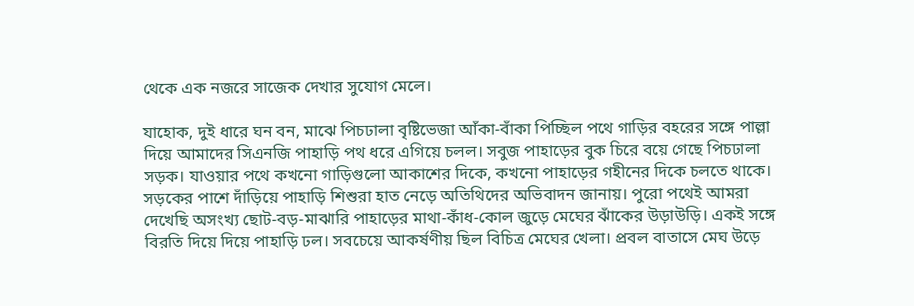থেকে এক নজরে সাজেক দেখার সুযোগ মেলে।

যাহোক, দুই ধারে ঘন বন, মাঝে পিচঢালা বৃষ্টিভেজা আঁকা-বাঁকা পিচ্ছিল পথে গাড়ির বহরের সঙ্গে পাল্লা দিয়ে আমাদের সিএনজি পাহাড়ি পথ ধরে এগিয়ে চলল। সবুজ পাহাড়ের বুক চিরে বয়ে গেছে পিচঢালা সড়ক। যাওয়ার পথে কখনো গাড়িগুলো আকাশের দিকে, কখনো পাহাড়ের গহীনের দিকে চলতে থাকে। সড়কের পাশে দাঁড়িয়ে পাহাড়ি শিশুরা হাত নেড়ে অতিথিদের অভিবাদন জানায়। পুরো পথেই আমরা দেখেছি অসংখ্য ছোট-বড়-মাঝারি পাহাড়ের মাথা-কাঁধ-কোল জুড়ে মেঘের ঝাঁকের উড়াউড়ি। একই সঙ্গে বিরতি দিয়ে দিয়ে পাহাড়ি ঢল। সবচেয়ে আকর্ষণীয় ছিল বিচিত্র মেঘের খেলা। প্রবল বাতাসে মেঘ উড়ে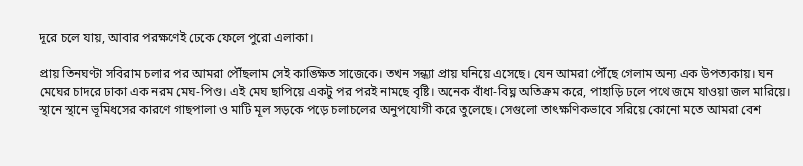দূরে চলে যায়, আবার পরক্ষণেই ঢেকে ফেলে পুরো এলাকা।

প্রায় তিনঘণ্টা সবিরাম চলার পর আমরা পৌঁছলাম সেই কাঙ্ক্ষিত সাজেকে। তখন সন্ধ্যা প্রায় ঘনিয়ে এসেছে। যেন আমরা পৌঁছে গেলাম অন্য এক উপত্যকায়। ঘন মেঘের চাদরে ঢাকা এক নরম মেঘ-পিণ্ড। এই মেঘ ছাপিয়ে একটু পর পরই নামছে বৃষ্টি। অনেক বাঁধা-বিঘ্ন অতিক্রম করে, পাহাড়ি ঢলে পথে জমে যাওয়া জল মারিয়ে। স্থানে স্থানে ভূমিধসের কারণে গাছপালা ও মাটি মূল সড়কে পড়ে চলাচলের অনুপযোগী করে তুলেছে। সেগুলো তাৎক্ষণিকভাবে সরিয়ে কোনো মতে আমরা বেশ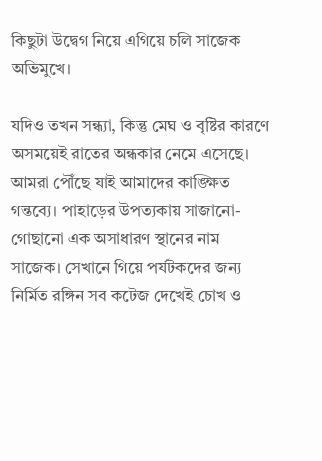কিছুটা উদ্বেগ নিয়ে এগিয়ে চলি সাজেক অভিমুখে।

যদিও তখন সন্ধ্যা, কিন্তু মেঘ ও বৃষ্টির কারণে অসময়েই রাতের অন্ধকার নেমে এসেছে। আমরা পৌঁছে যাই আমাদের কাঙ্ক্ষিত গন্তব্যে। পাহাড়ের উপত্যকায় সাজানো-গোছানো এক অসাধারণ স্থানের নাম সাজেক। সেখানে গিয়ে পর্যটকদের জন্য নির্মিত রঙ্গিন সব কটেজ দেখেই চোখ ও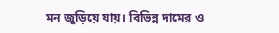মন জুড়িয়ে যায়। বিভিন্ন দামের ও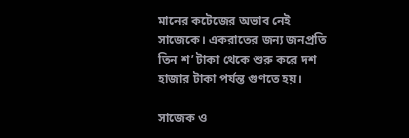মানের কটেজের অভাব নেই সাজেকে। একরাতের জন্য জনপ্রতি তিন শ’ টাকা থেকে শুরু করে দশ হাজার টাকা পর্যন্ত গুণতে হয়।

সাজেক ও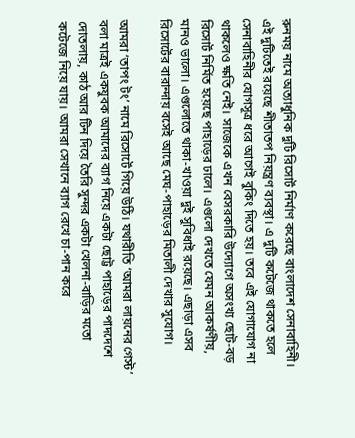রুনময় নামে অত্যাধুনিক দুটি রিসোর্ট নির্মাণ করেছে বাংলাদেশ সেনাবাহিনী। এই দুটিতেই রয়েছে শীতাতপ নিয়ন্ত্রণ ব্যবস্থা। এ দুটি কটেজে থাকতে হলে সেনাবাহিনীর যোগসূত্র ধরে আগেই বুকিং দিতে হয়। তবে এই যোগাযোগ না থাকলেও ক্ষতি নেই। সাজেকে এখন বেসরকারি উদ্যোগে অসংখ্য ছোট-বড় রিসোর্ট নির্মিত হয়েছে পাহাড়ের ঢালে। এগুলো দেখতে যেমন আকর্ষণীয়, মানও ভালো। এগুলোতে থাকা-খাওয়া দুই সুবিধাই রয়েছে। এছাড়া এসব রিসোর্টের বারান্দায় বসেই আছে মেঘ-পাহাড়ের মিতালী দেখার সুযোগ।

আমরা ‘তাপং টং’ নামে রিসোর্টে গিয়ে উঠি। যথারীতি ‘আমরা লায়নের গেস্ট’ বলা মাত্রই একযুবক আমাদের ব্যাগ নিয়ে একটা ছোট্ট পাহাড়ের পাদদেশে দোতলায়, কাঠ আর টিন দিয়ে তৈরি সুন্দর একটা খেলনা-বাড়ির মতো কটেজে নিয়ে যায়। আমরা সেখানে ব্যাগ রেখে চা-পান করে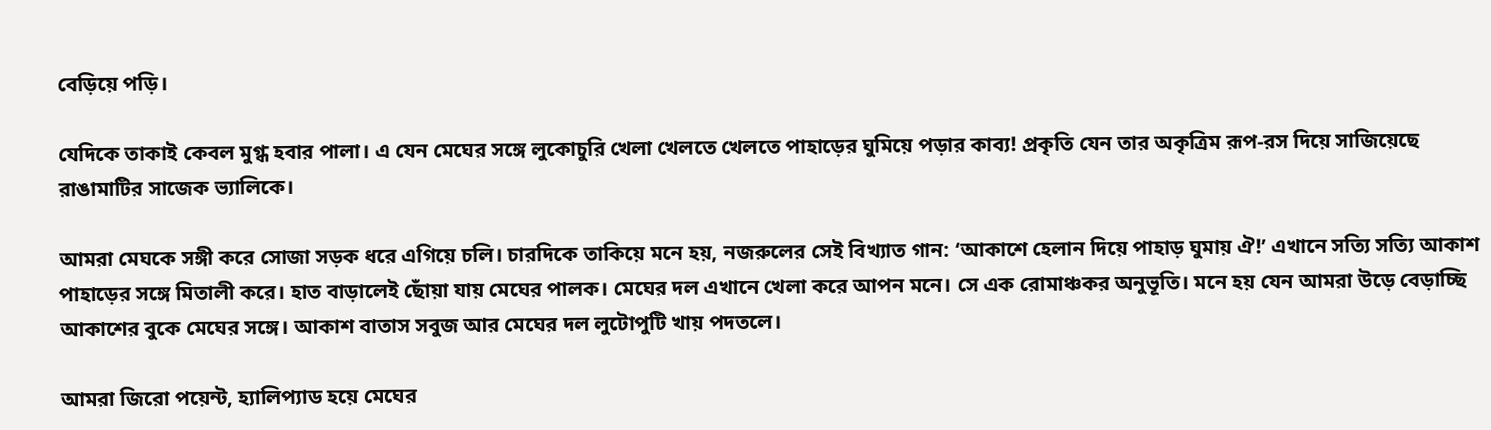বেড়িয়ে পড়ি।

যেদিকে তাকাই কেবল মুগ্ধ হবার পালা। এ যেন মেঘের সঙ্গে লুকোচুরি খেলা খেলতে খেলতে পাহাড়ের ঘুমিয়ে পড়ার কাব্য! প্রকৃতি যেন তার অকৃত্রিম রূপ-রস দিয়ে সাজিয়েছে রাঙামাটির সাজেক ভ্যালিকে।

আমরা মেঘকে সঙ্গী করে সোজা সড়ক ধরে এগিয়ে চলি। চারদিকে তাকিয়ে মনে হয়, নজরুলের সেই বিখ্যাত গান: ‘আকাশে হেলান দিয়ে পাহাড় ঘুমায় ঐ!’ এখানে সত্যি সত্যি আকাশ পাহাড়ের সঙ্গে মিতালী করে। হাত বাড়ালেই ছোঁয়া যায় মেঘের পালক। মেঘের দল এখানে খেলা করে আপন মনে। সে এক রোমাঞ্চকর অনুভূতি। মনে হয় যেন আমরা উড়ে বেড়াচ্ছি আকাশের বুকে মেঘের সঙ্গে। আকাশ বাতাস সবুজ আর মেঘের দল লুটোপুটি খায় পদতলে।

আমরা জিরো পয়েন্ট, হ্যালিপ্যাড হয়ে মেঘের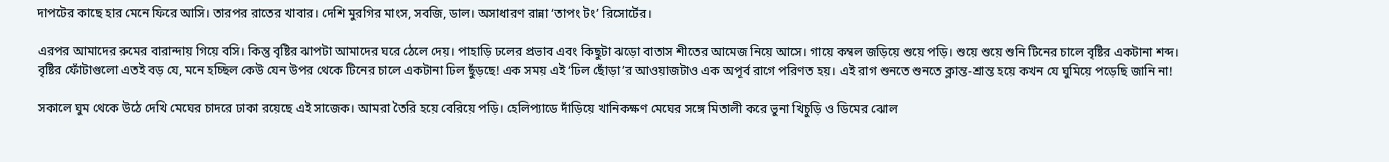দাপটের কাছে হার মেনে ফিরে আসি। তারপর রাতের খাবার। দেশি মুরগির মাংস, সবজি, ডাল। অসাধারণ রান্না ‘তাপং টং’ রিসোর্টের।

এরপর আমাদের রুমের বারান্দায় গিয়ে বসি। কিন্তু বৃষ্টির ঝাপটা আমাদের ঘরে ঠেলে দেয়। পাহাড়ি ঢলের প্রভাব এবং কিছুটা ঝড়ো বাতাস শীতের আমেজ নিয়ে আসে। গায়ে কম্বল জড়িয়ে শুয়ে পড়ি। শুয়ে শুয়ে শুনি টিনের চালে বৃষ্টির একটানা শব্দ। বৃষ্টির ফোঁটাগুলো এতই বড় যে, মনে হচ্ছিল কেউ যেন উপর থেকে টিনের চালে একটানা ঢিল ছুঁড়ছে! এক সময় এই ‘ঢিল ছোঁড়া’র আওয়াজটাও এক অপূর্ব রাগে পরিণত হয়। এই রাগ শুনতে শুনতে ক্লান্ত-শ্রান্ত হয়ে কখন যে ঘুমিয়ে পড়েছি জানি না!

সকালে ঘুম থেকে উঠে দেখি মেঘের চাদরে ঢাকা রয়েছে এই সাজেক। আমরা তৈরি হয়ে বেরিয়ে পড়ি। হেলিপ্যাডে দাঁড়িয়ে খানিকক্ষণ মেঘের সঙ্গে মিতালী করে ভুনা খিচুড়ি ও ডিমের ঝোল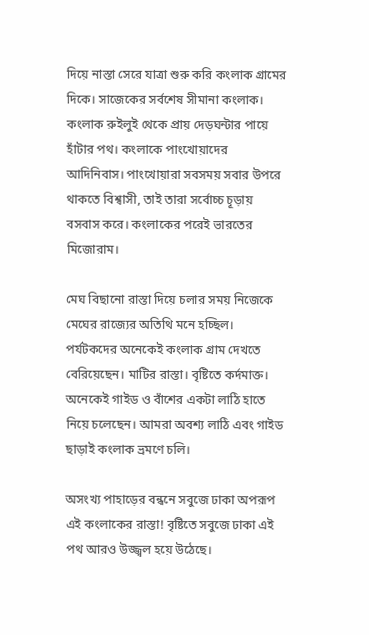দিয়ে নাস্তা সেরে যাত্রা শুরু করি কংলাক গ্রামের দিকে। সাজেকের সর্বশেষ সীমানা কংলাক। কংলাক রুইলুই থেকে প্রায় দেড়ঘন্টার পায়ে হাঁটার পথ। কংলাকে পাংখোয়াদের আদিনিবাস। পাংখোয়ারা সবসময় সবার উপরে থাকতে বিশ্বাসী, তাই তারা সর্বোচ্চ চূড়ায় বসবাস করে। কংলাকের পরেই ভারতের মিজোরাম।

মেঘ বিছানো রাস্তা দিয়ে চলার সময় নিজেকে মেঘের রাজ্যের অতিথি মনে হচ্ছিল। পর্যটকদের অনেকেই কংলাক গ্রাম দেখতে বেরিয়েছেন। মাটির রাস্তা। বৃষ্টিতে কর্দমাক্ত। অনেকেই গাইড ও বাঁশের একটা লাঠি হাতে নিয়ে চলেছেন। আমরা অবশ্য লাঠি এবং গাইড ছাড়াই কংলাক ভ্রমণে চলি।

অসংখ্য পাহাড়ের বন্ধনে সবুজে ঢাকা অপরূপ এই কংলাকের রাস্তা! বৃষ্টিতে সবুজে ঢাকা এই পথ আরও উজ্জ্বল হয়ে উঠেছে।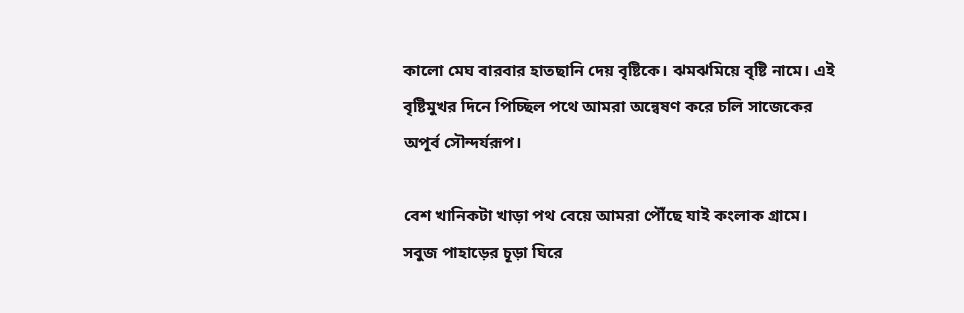কালো মেঘ বারবার হাতছানি দেয় বৃষ্টিকে। ঝমঝমিয়ে বৃষ্টি নামে। এই বৃষ্টিমুখর দিনে পিচ্ছিল পথে আমরা অন্বেষণ করে চলি সাজেকের অপূর্ব সৌন্দর্যরূপ।

বেশ খানিকটা খাড়া পথ বেয়ে আমরা পৌঁছে যাই কংলাক গ্রামে। সবুজ পাহাড়ের চূড়া ঘিরে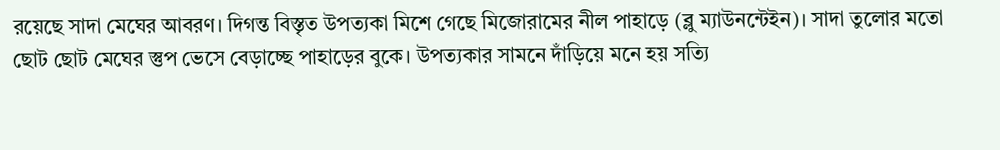রয়েছে সাদা মেঘের আবরণ। দিগন্ত বিস্তৃত উপত্যকা মিশে গেছে মিজোরামের নীল পাহাড়ে (ব্লু ম্যাউনন্টেইন)। সাদা তুলোর মতো ছোট ছোট মেঘের স্তুপ ভেসে বেড়াচ্ছে পাহাড়ের বুকে। উপত্যকার সামনে দাঁড়িয়ে মনে হয় সত্যি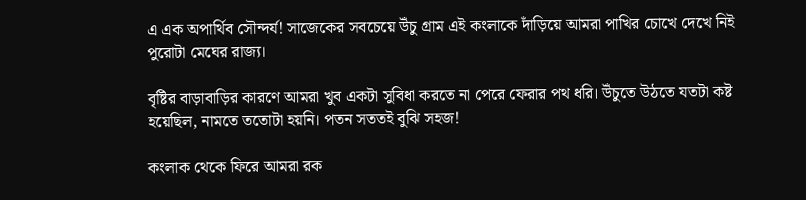এ এক অপার্থিব সৌন্দর্য! সাজেকের সবচেয়ে উঁচু গ্রাম এই কংলাকে দাঁড়িয়ে আমরা পাখির চোখে দেখে নিই পুরোটা মেঘের রাজ্য।

বৃষ্টির বাড়াবাড়ির কারণে আমরা খুব একটা সুবিধা করতে না পেরে ফেরার পথ ধরি। উঁচুতে উঠতে যতটা কষ্ট হয়েছিল, নামতে ততোটা হয়নি। পতন সততই বুঝি সহজ!

কংলাক থেকে ফিরে আমরা রক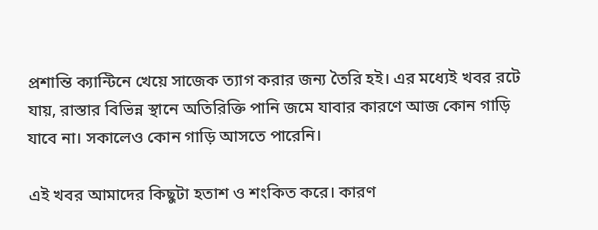প্রশান্তি ক্যান্টিনে খেয়ে সাজেক ত্যাগ করার জন্য তৈরি হই। এর মধ্যেই খবর রটে যায়, রাস্তার বিভিন্ন স্থানে অতিরিক্তি পানি জমে যাবার কারণে আজ কোন গাড়ি যাবে না। সকালেও কোন গাড়ি আসতে পারেনি।

এই খবর আমাদের কিছুটা হতাশ ও শংকিত করে। কারণ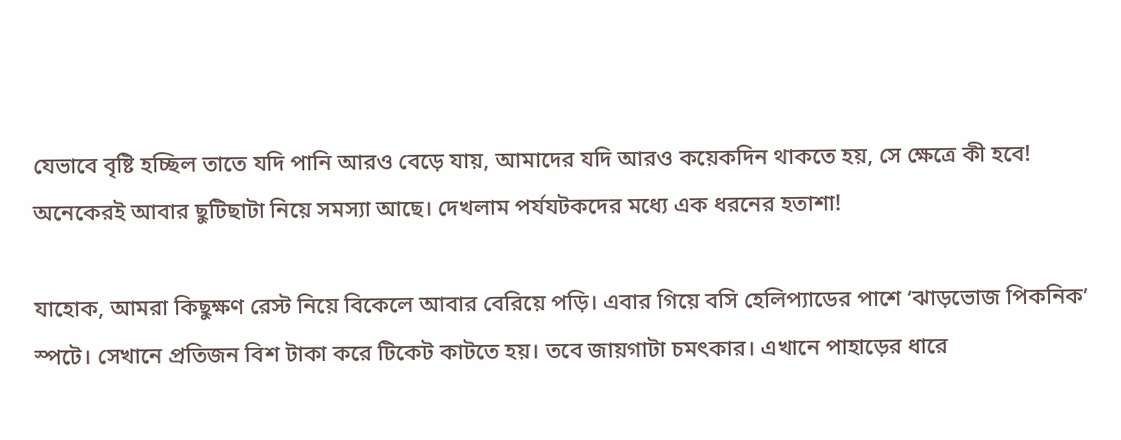যেভাবে বৃষ্টি হচ্ছিল তাতে যদি পানি আরও বেড়ে যায়, আমাদের যদি আরও কয়েকদিন থাকতে হয়, সে ক্ষেত্রে কী হবে! অনেকেরই আবার ছুটিছাটা নিয়ে সমস্যা আছে। দেখলাম পর্যযটকদের মধ্যে এক ধরনের হতাশা!

যাহোক, আমরা কিছুক্ষণ রেস্ট নিয়ে বিকেলে আবার বেরিয়ে পড়ি। এবার গিয়ে বসি হেলিপ্যাডের পাশে ‘ঝাড়ভোজ পিকনিক’ স্পটে। সেখানে প্রতিজন বিশ টাকা করে টিকেট কাটতে হয়। তবে জায়গাটা চমৎকার। এখানে পাহাড়ের ধারে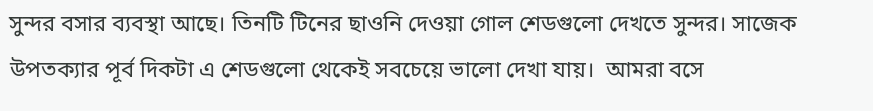সুন্দর বসার ব্যবস্থা আছে। তিনটি টিনের ছাওনি দেওয়া গোল শেডগুলো দেখতে সুন্দর। সাজেক উপতক্যার পূর্ব দিকটা এ শেডগুলো থেকেই সবচেয়ে ভালো দেখা যায়।  আমরা বসে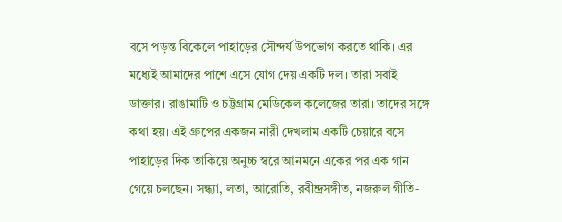বসে পড়ন্ত বিকেলে পাহাড়ের সৌন্দর্য উপভোগ করতে থাকি। এর মধ্যেই আমাদের পাশে এসে যোগ দেয় একটি দল। তারা সবাই ডাক্তার। রাঙামাটি ও চট্টগ্রাম মেডিকেল কলেজের তারা। তাদের সঙ্গে কথা হয়। এই গ্রুপের একজন নারী দেখলাম একটি চেয়ারে বসে পাহাড়ের দিক তাকিয়ে অনুচ্চ স্বরে আনমনে একের পর এক গান গেয়ে চলছেন। সন্ধ্যা, লতা, আরোতি, রবীন্দ্রসঙ্গীত, নজরুল গীতি-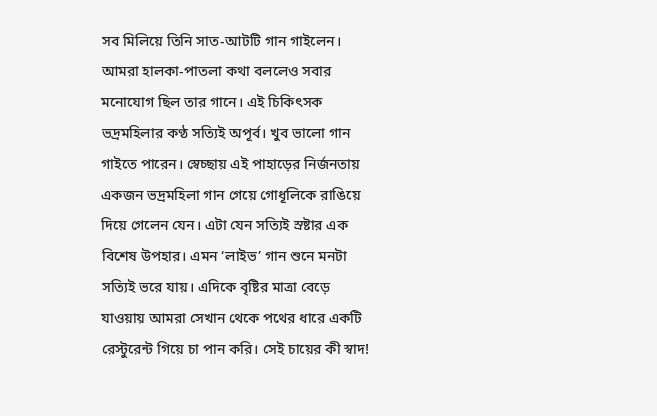সব মিলিয়ে তিনি সাত-আটটি গান গাইলেন। আমরা হালকা-পাতলা কথা বললেও সবার মনোযোগ ছিল তার গানে। এই চিকিৎসক ভদ্রমহিলার কণ্ঠ সত্যিই অপূর্ব। খুব ভালো গান গাইতে পারেন। স্বেচ্ছায় এই পাহাড়ের নির্জনতায় একজন ভদ্রমহিলা গান গেয়ে গোধূলিকে রাঙিয়ে দিয়ে গেলেন যেন। এটা যেন সত্যিই স্রষ্টার এক বিশেষ উপহার। এমন ‘লাইভ’ গান শুনে মনটা সত্যিই ভরে যায়। এদিকে বৃষ্টির মাত্রা বেড়ে যাওয়ায় আমরা সেখান থেকে পথের ধারে একটি রেস্টুরেন্ট গিয়ে চা পান করি। সেই চায়ের কী স্বাদ!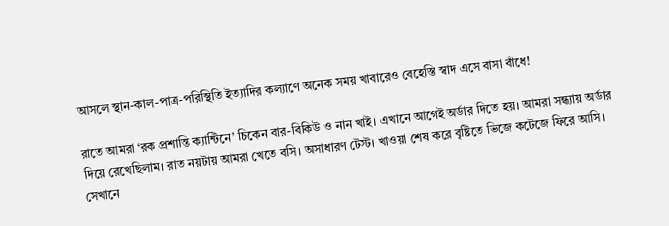আসলে স্থান-কাল-পাত্র-পরিস্থিতি ইত্যাদির কল্যাণে অনেক সময় খাবারেও বেহেস্তি স্বাদ এসে বাসা বাঁধে!

রাতে আমরা ‘রক প্রশান্তি ক্যান্টিনে’ চিকেন বার-বিকিউ ও নান খাই। এখানে আগেই অর্ডার দিতে হয়। আমরা সন্ধ্যায় অর্ডার দিয়ে রেখেছিলাম। রাত নয়টায় আমরা খেতে বসি। অসাধারণ টেস্ট। খাওয়া শেষ করে বৃষ্টিতে ভিজে কটেজে ফিরে আসি। সেখানে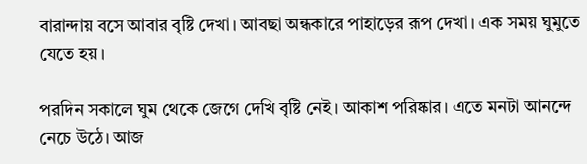বারান্দায় বসে আবার বৃষ্টি দেখা। আবছা অন্ধকারে পাহাড়ের রূপ দেখা। এক সময় ঘুমুতে যেতে হয়।

পরদিন সকালে ঘুম থেকে জেগে দেখি বৃষ্টি নেই। আকাশ পরিষ্কার। এতে মনটা আনন্দে নেচে উঠে। আজ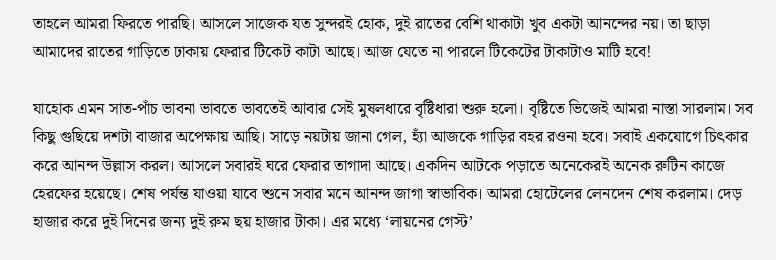তাহলে আমরা ফিরতে পারছি। আসলে সাজেক যত সুন্দরই হোক, দুই রাতের বেশি থাকাটা খুব একটা আনন্দের নয়। তা ছাড়া আমাদের রাতের গাড়িতে ঢাকায় ফেরার টিকেট কাটা আছে। আজ যেতে না পারলে টিকেটের টাকাটাও মাটি হবে!

যাহোক এমন সাত-পাঁচ ভাবনা ভাবতে ভাবতেই আবার সেই মুষলধারে বৃষ্টিধারা শুরু হলো। বৃষ্টিতে ভিজেই আমরা নাস্তা সারলাম। সব কিছু গুছিয়ে দশটা বাজার অপেক্ষায় আছি। সাড়ে নয়টায় জানা গেল, হ্যাঁ আজকে গাড়ির বহর রওনা হবে। সবাই একযোগে চিৎকার করে আনন্দ উল্লাস করল। আসলে সবারই ঘরে ফেরার তাগাদা আছে। একদিন আটকে পড়াতে অনেকেরই অনেক রুটিন কাজে হেরফের হয়েছে। শেষ পর্যন্ত যাওয়া যাবে শুনে সবার মনে আনন্দ জাগা স্বাভাবিক। আমরা হোটেলের লেনদেন শেষ করলাম। দেড় হাজার করে দুই দিনের জন্য দুই রুম ছয় হাজার টাকা। এর মধ্যে ‘লায়নের গেস্ট’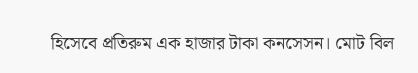হিসেবে প্রতিরুম এক হাজার টাকা কনসেসন। মোট বিল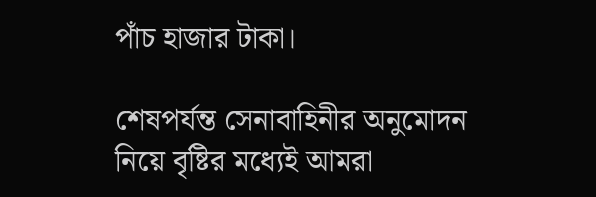পাঁচ হাজার টাকা।

শেষপর্যন্ত সেনাবাহিনীর অনুমোদন নিয়ে বৃষ্টির মধ্যেই আমরা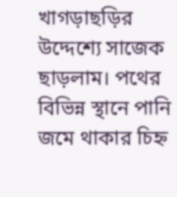খাগড়াছড়ির উদ্দেশ্যে সাজেক ছাড়লাম। পথের বিভিন্ন স্থানে পানি জমে থাকার চিহ্ন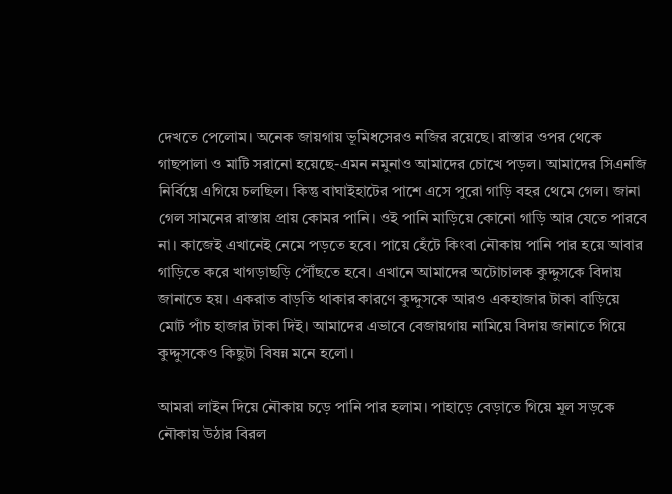দেখতে পেলোম। অনেক জায়গায় ভূমিধসেরও নজির রয়েছে। রাস্তার ওপর থেকে গাছপালা ও মাটি সরানো হয়েছে-এমন নমুনাও আমাদের চোখে পড়ল। আমাদের সিএনজি নির্বিঘ্নে এগিয়ে চলছিল। কিন্তু বাঘাইহাটের পাশে এসে পুরো গাড়ি বহর থেমে গেল। জানা গেল সামনের রাস্তায় প্রায় কোমর পানি। ওই পানি মাড়িয়ে কোনো গাড়ি আর যেতে পারবে না। কাজেই এখানেই নেমে পড়তে হবে। পায়ে হেঁটে কিংবা নৌকায় পানি পার হয়ে আবার গাড়িতে করে খাগড়াছড়ি পৌঁছতে হবে। এখানে আমাদের অটোচালক কুদ্দুসকে বিদায় জানাতে হয়। একরাত বাড়তি থাকার কারণে কুদ্দুসকে আরও একহাজার টাকা বাড়িয়ে মোট পাঁচ হাজার টাকা দিই। আমাদের এভাবে বেজায়গায় নামিয়ে বিদায় জানাতে গিয়ে কুদ্দুসকেও কিছুটা বিষন্ন মনে হলো।

আমরা লাইন দিয়ে নৌকায় চড়ে পানি পার হলাম। পাহাড়ে বেড়াতে গিয়ে মূল সড়কে নৌকায় উঠার বিরল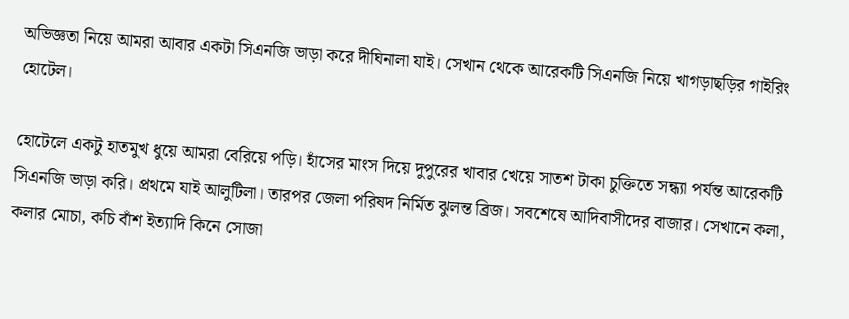অভিজ্ঞতা নিয়ে আমরা আবার একটা সিএনজি ভাড়া করে দীঘিনালা যাই। সেখান থেকে আরেকটি সিএনজি নিয়ে খাগড়াছড়ির গাইরিং হোটেল।

হোটেলে একটু হাতমুখ ধুয়ে আমরা বেরিয়ে পড়ি। হাঁসের মাংস দিয়ে দুপুরের খাবার খেয়ে সাতশ টাকা চুক্তিতে সন্ধ্যা পর্যন্ত আরেকটি সিএনজি ভাড়া করি। প্রথমে যাই আলুটিলা। তারপর জেলা পরিষদ নির্মিত ঝুলন্ত ব্রিজ। সবশেষে আদিবাসীদের বাজার। সেখানে কলা, কলার মোচা, কচি বাঁশ ইত্যাদি কিনে সোজা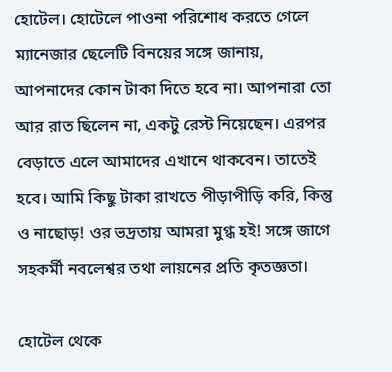হোটেল। হোটেলে পাওনা পরিশোধ করতে গেলে ম্যানেজার ছেলেটি বিনয়ের সঙ্গে জানায়, আপনাদের কোন টাকা দিতে হবে না। আপনারা তো আর রাত ছিলেন না, একটু রেস্ট নিয়েছেন। এরপর বেড়াতে এলে আমাদের এখানে থাকবেন। তাতেই হবে। আমি কিছু টাকা রাখতে পীড়াপীড়ি করি, কিন্তু ও নাছোড়! ওর ভদ্রতায় আমরা মুগ্ধ হই! সঙ্গে জাগে সহকর্মী নবলেশ্বর তথা লায়নের প্রতি কৃতজ্ঞতা।

হোটেল থেকে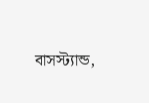বাসস্ট্যান্ড,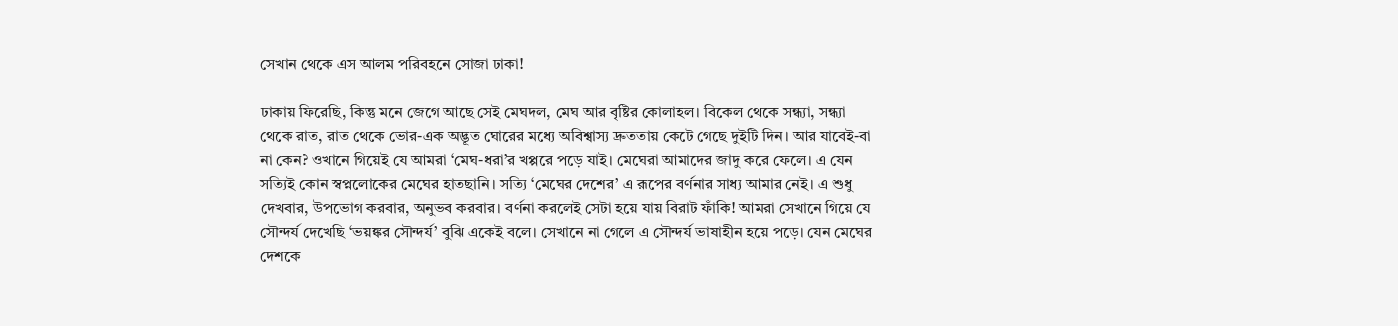সেখান থেকে এস আলম পরিবহনে সোজা ঢাকা!

ঢাকায় ফিরেছি, কিন্তু মনে জেগে আছে সেই মেঘদল, মেঘ আর বৃষ্টির কোলাহল। বিকেল থেকে সন্ধ্যা, সন্ধ্যা থেকে রাত, রাত থেকে ভোর-এক অদ্ভূত ঘোরের মধ্যে অবিশ্বাস্য দ্রুততায় কেটে গেছে দুইটি দিন। আর যাবেই-বা না কেন? ওখানে গিয়েই যে আমরা ‘মেঘ-ধরা’র খপ্পরে পড়ে যাই। মেঘেরা আমাদের জাদু করে ফেলে। এ যেন সত্যিই কোন স্বপ্নলোকের মেঘের হাতছানি। সত্যি ‘মেঘের দেশের’ এ রূপের বর্ণনার সাধ্য আমার নেই। এ শুধু দেখবার, উপভোগ করবার, অনুভব করবার। বর্ণনা করলেই সেটা হয়ে যায় বিরাট ফাঁকি! আমরা সেখানে গিয়ে যে সৌন্দর্য দেখেছি ‘ভয়ঙ্কর সৌন্দর্য’ বুঝি একেই বলে। সেখানে না গেলে এ সৌন্দর্য ভাষাহীন হয়ে পড়ে। যেন মেঘের দেশকে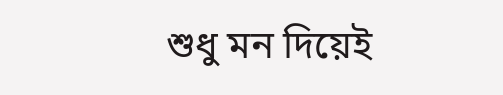শুধু মন দিয়েই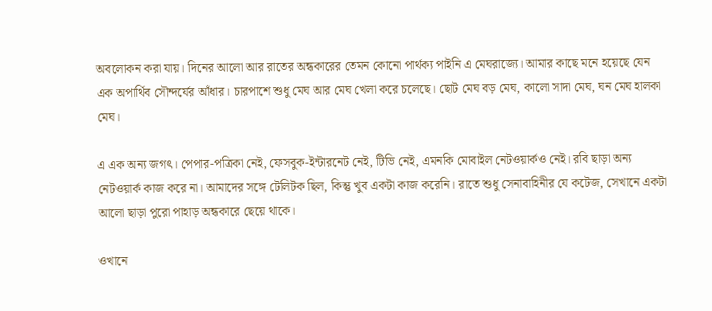অবলোকন করা যায়। দিনের আলো আর রাতের অন্ধকারের তেমন কোনো পার্থক্য পাইনি এ মেঘরাজ্যে। আমার কাছে মনে হয়েছে যেন এক অপার্থিব সৌন্দর্যের আঁধার। চারপাশে শুধু মেঘ আর মেঘ খেলা করে চলেছে। ছোট মেঘ বড় মেঘ, কালো সাদা মেঘ, ঘন মেঘ হালকা মেঘ।

এ এক অন্য জগৎ। পেপার-পত্রিকা নেই, ফেসবুক-ইন্টারনেট নেই, টিভি নেই, এমনকি মোবাইল নেটওয়ার্কও নেই। রবি ছাড়া অন্য নেটওয়ার্ক কাজ করে না। আমাদের সঙ্গে টেলিটক ছিল, কিন্তু খুব একটা কাজ করেনি। রাতে শুধু সেনাবাহিনীর যে কটেজ, সেখানে একটা আলো ছাড়া পুরো পাহাড় অন্ধকারে ছেয়ে থাকে।

ওখানে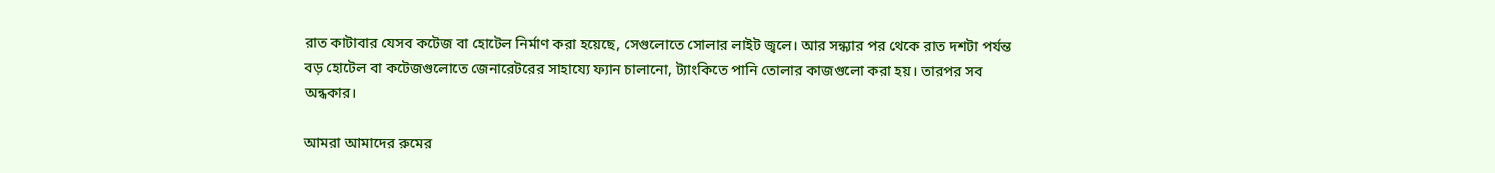রাত কাটাবার যেসব কটেজ বা হোটেল নির্মাণ করা হয়েছে, সেগুলোতে সোলার লাইট জ্বলে। আর সন্ধ্যার পর থেকে রাত দশটা পর্যন্ত বড় হোটেল বা কটেজগুলোতে জেনারেটরের সাহায্যে ফ্যান চালানো, ট্যাংকিতে পানি তোলার কাজগুলো করা হয়। তারপর সব অন্ধকার।

আমরা আমাদের রুমের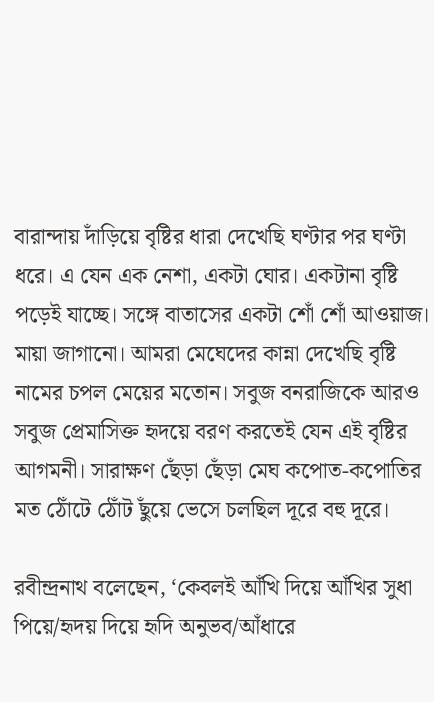বারান্দায় দাঁড়িয়ে বৃষ্টির ধারা দেখেছি ঘণ্টার পর ঘণ্টা ধরে। এ যেন এক নেশা, একটা ঘোর। একটানা বৃষ্টি পড়েই যাচ্ছে। সঙ্গে বাতাসের একটা শোঁ শোঁ আওয়াজ। মায়া জাগানো। আমরা মেঘেদের কান্না দেখেছি বৃষ্টি নামের চপল মেয়ের মতোন। সবুজ বনরাজিকে আরও সবুজ প্রেমাসিক্ত হৃদয়ে বরণ করতেই যেন এই বৃষ্টির আগমনী। সারাক্ষণ ছেঁড়া ছেঁড়া মেঘ কপোত-কপোতির মত ঠোঁটে ঠোঁট ছুঁয়ে ভেসে চলছিল দূরে বহু দূরে।

রবীন্দ্রনাথ বলেছেন, ‘কেবলই আঁখি দিয়ে আঁখির সুধা পিয়ে/হৃদয় দিয়ে হৃদি অনুভব/আঁধারে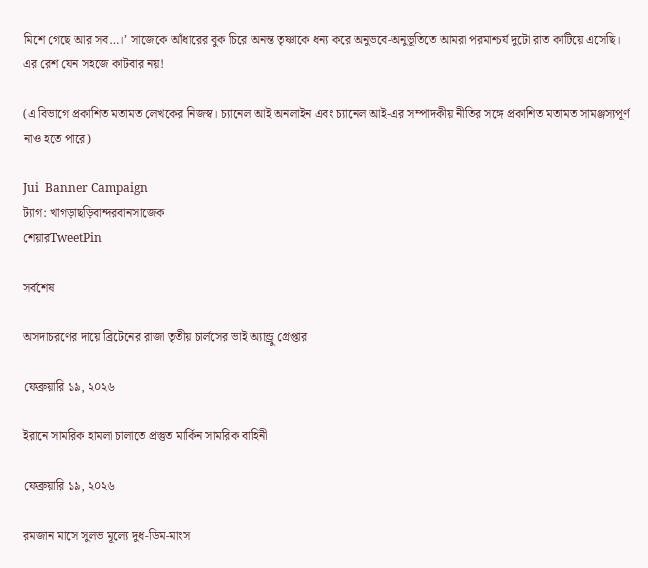মিশে গেছে আর সব…।’ সাজেকে আঁধারের বুক চিরে অনন্ত তৃষ্ণাকে ধন্য করে অনুভবে-অনুভূতিতে আমরা পরমাশ্চর্য দুটো রাত কাটিয়ে এসেছি। এর রেশ যেন সহজে কাটবার নয়!

(এ বিভাগে প্রকাশিত মতামত লেখকের নিজস্ব। চ্যানেল আই অনলাইন এবং চ্যানেল আই-এর সম্পাদকীয় নীতির সঙ্গে প্রকাশিত মতামত সামঞ্জস্যপূর্ণ নাও হতে পারে)

Jui  Banner Campaign
ট্যাগ: খাগড়াছড়িবান্দরবানসাজেক
শেয়ারTweetPin

সর্বশেষ

অসদাচরণের দায়ে ব্রিটেনের রাজা তৃতীয় চার্লসের ভাই অ্যান্ড্রু গ্রেপ্তার

ফেব্রুয়ারি ১৯, ২০২৬

ইরানে সামরিক হামলা চালাতে প্রস্তুত মার্কিন সামরিক বাহিনী

ফেব্রুয়ারি ১৯, ২০২৬

রমজান মাসে সুলভ মূল্যে দুধ-ডিম-মাংস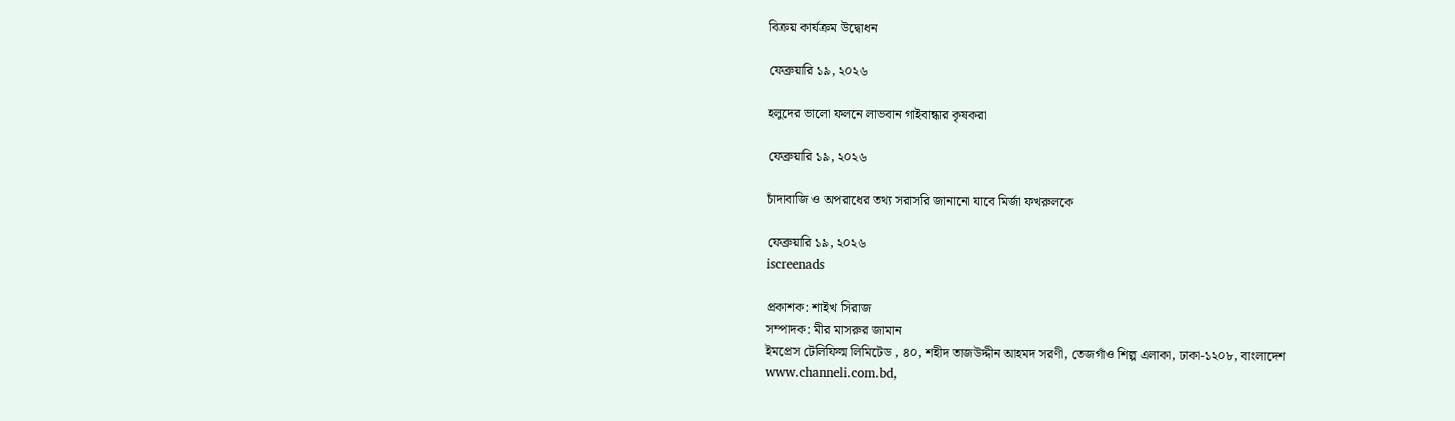বিক্রয় কার্যক্রম উদ্বোধন

ফেব্রুয়ারি ১৯, ২০২৬

হলুদের ভালো ফলনে লাভবান গাইবান্ধার কৃষকরা

ফেব্রুয়ারি ১৯, ২০২৬

চাঁদাবাজি ও অপরাধের তথ্য সরাসরি জানানো যাবে মির্জা ফখরুলকে

ফেব্রুয়ারি ১৯, ২০২৬
iscreenads

প্রকাশক: শাইখ সিরাজ
সম্পাদক: মীর মাসরুর জামান
ইমপ্রেস টেলিফিল্ম লিমিটেড , ৪০, শহীদ তাজউদ্দীন আহমদ সরণী, তেজগাঁও শিল্প এলাকা, ঢাকা-১২০৮, বাংলাদেশ
www.channeli.com.bd,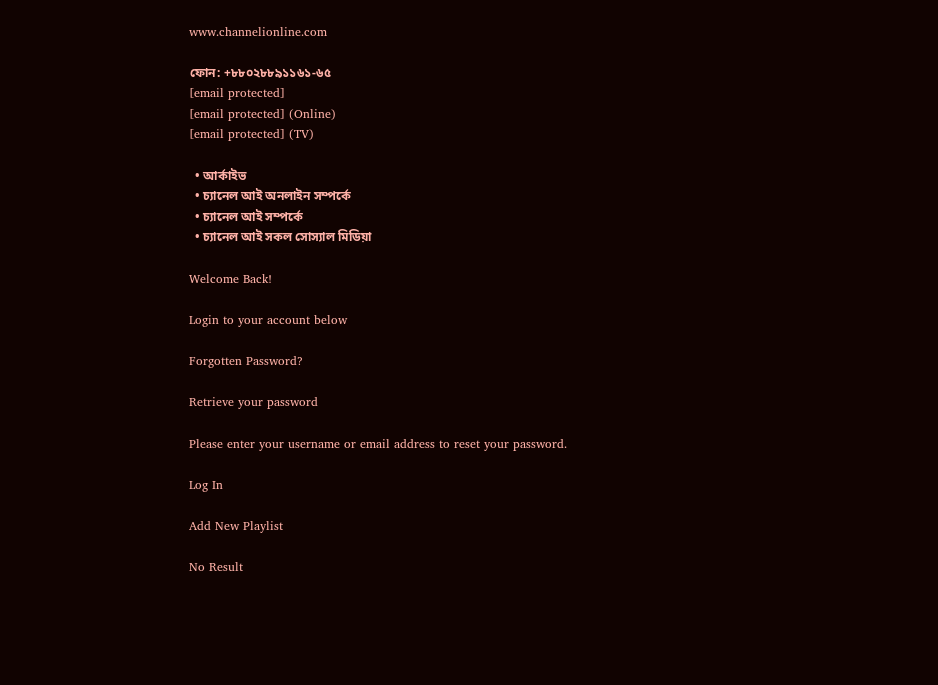www.channelionline.com

ফোন: +৮৮০২৮৮৯১১৬১-৬৫
[email protected]
[email protected] (Online)
[email protected] (TV)

  • আর্কাইভ
  • চ্যানেল আই অনলাইন সম্পর্কে
  • চ্যানেল আই সম্পর্কে
  • চ্যানেল আই সকল সোস্যাল মিডিয়া

Welcome Back!

Login to your account below

Forgotten Password?

Retrieve your password

Please enter your username or email address to reset your password.

Log In

Add New Playlist

No Result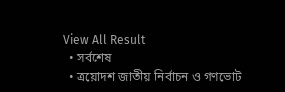View All Result
  • সর্বশেষ
  • ত্রয়োদশ জাতীয় নির্বাচন ও গণভোট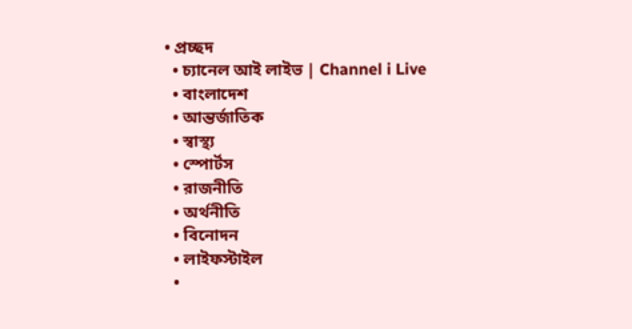• প্রচ্ছদ
  • চ্যানেল আই লাইভ | Channel i Live
  • বাংলাদেশ
  • আন্তর্জাতিক
  • স্বাস্থ্য
  • স্পোর্টস
  • রাজনীতি
  • অর্থনীতি
  • বিনোদন
  • লাইফস্টাইল
  •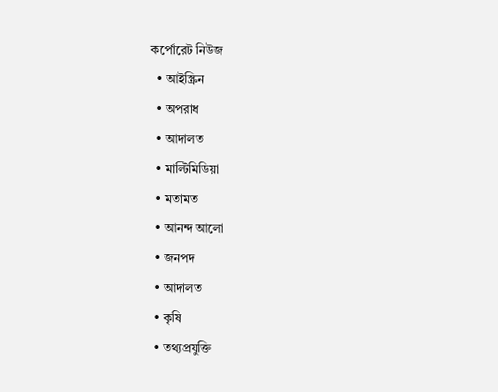কর্পোরেট নিউজ
  • আইস্ক্রিন
  • অপরাধ
  • আদালত
  • মাল্টিমিডিয়া
  • মতামত
  • আনন্দ আলো
  • জনপদ
  • আদালত
  • কৃষি
  • তথ্যপ্রযুক্তি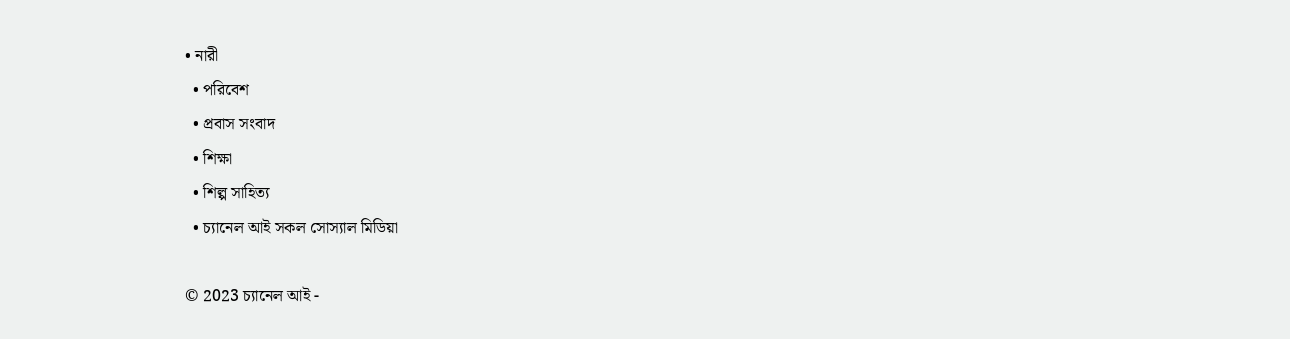• নারী
  • পরিবেশ
  • প্রবাস সংবাদ
  • শিক্ষা
  • শিল্প সাহিত্য
  • চ্যানেল আই সকল সোস্যাল মিডিয়া

© 2023 চ্যানেল আই -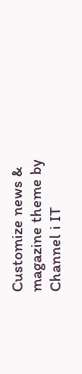Customize news & magazine theme by Channel i IT